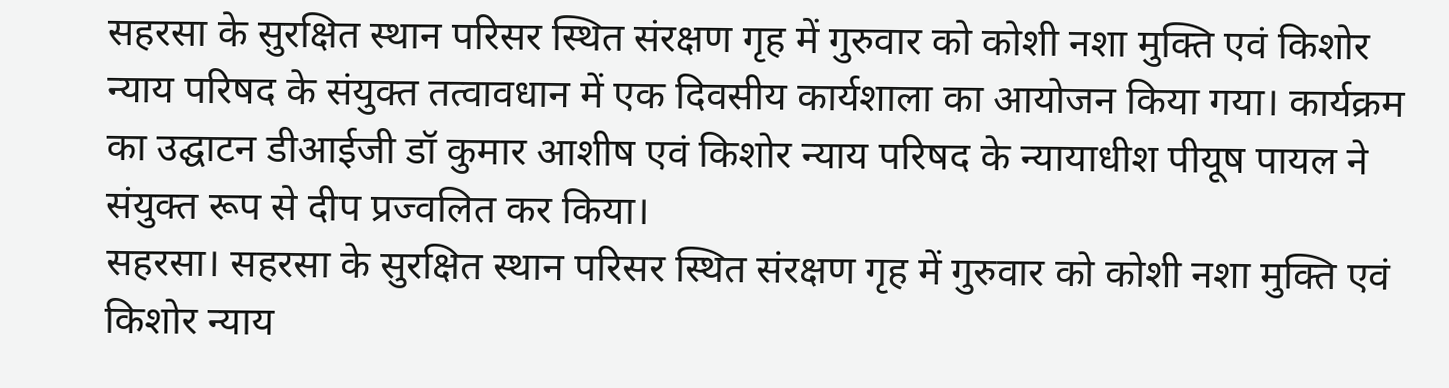सहरसा के सुरक्षित स्थान परिसर स्थित संरक्षण गृह में गुरुवार को कोशी नशा मुक्ति एवं किशोर न्याय परिषद के संयुक्त तत्वावधान में एक दिवसीय कार्यशाला का आयोजन किया गया। कार्यक्रम का उद्घाटन डीआईजी डॉ कुमार आशीष एवं किशोर न्याय परिषद के न्यायाधीश पीयूष पायल ने संयुक्त रूप से दीप प्रज्वलित कर किया।
सहरसा। सहरसा के सुरक्षित स्थान परिसर स्थित संरक्षण गृह में गुरुवार को कोशी नशा मुक्ति एवं किशोर न्याय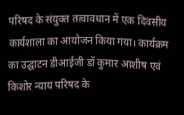परिषद के संयुक्त तत्वावधान में एक दिवसीय कार्यशाला का आयोजन किया गया। कार्यक्रम का उद्घाटन डीआईजी डॉ कुमार आशीष एवं किशोर न्याय परिषद के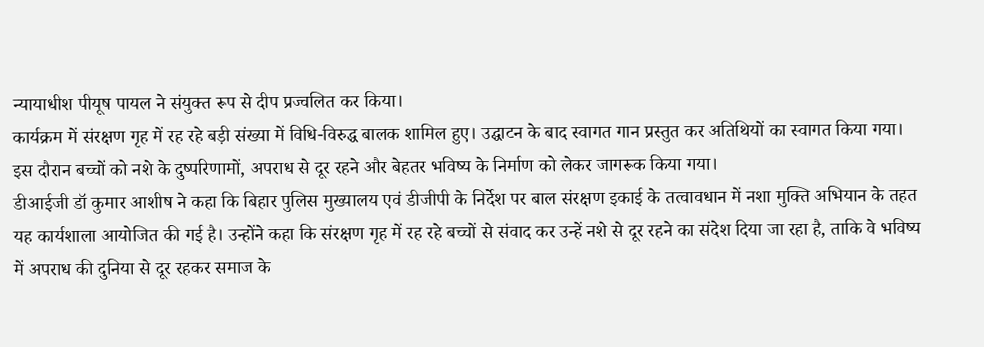न्यायाधीश पीयूष पायल ने संयुक्त रूप से दीप प्रज्वलित कर किया।
कार्यक्रम में संरक्षण गृह में रह रहे बड़ी संख्या में विधि-विरुद्ध बालक शामिल हुए। उद्घाटन के बाद स्वागत गान प्रस्तुत कर अतिथियों का स्वागत किया गया। इस दौरान बच्चों को नशे के दुष्परिणामों, अपराध से दूर रहने और बेहतर भविष्य के निर्माण को लेकर जागरूक किया गया।
डीआईजी डॉ कुमार आशीष ने कहा कि बिहार पुलिस मुख्यालय एवं डीजीपी के निर्देश पर बाल संरक्षण इकाई के तत्वावधान में नशा मुक्ति अभियान के तहत यह कार्यशाला आयोजित की गई है। उन्होंने कहा कि संरक्षण गृह में रह रहे बच्चों से संवाद कर उन्हें नशे से दूर रहने का संदेश दिया जा रहा है, ताकि वे भविष्य में अपराध की दुनिया से दूर रहकर समाज के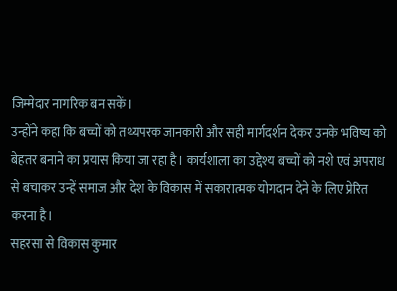जिम्मेदार नागरिक बन सकें।
उन्होंने कहा कि बच्चों को तथ्यपरक जानकारी और सही मार्गदर्शन देकर उनके भविष्य को बेहतर बनाने का प्रयास किया जा रहा है। कार्यशाला का उद्देश्य बच्चों को नशे एवं अपराध से बचाकर उन्हें समाज और देश के विकास में सकारात्मक योगदान देने के लिए प्रेरित करना है।
सहरसा से विकास कुमार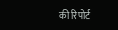की रिपोर्ट